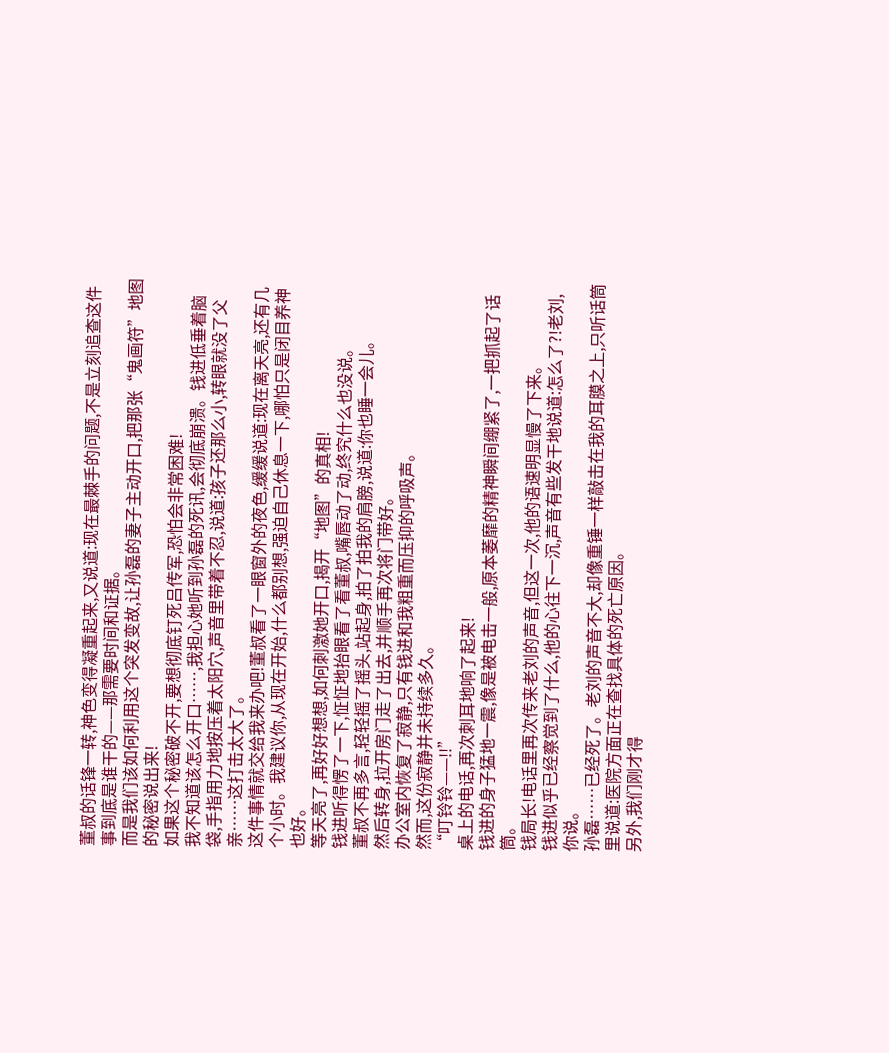董叔的话锋一转,神色变得凝重起来,又说道:现在最棘手的问题,不是立刻追查这件事到底是谁干的——那需要时间和证据。
而是我们该如何利用这个突发变故,让孙磊的妻子主动开口,把那张“鬼画符”地图的秘密说出来!
如果这个秘密破不开,要想彻底钉死吕传军,恐怕会非常困难!
我不知道该怎么开口……,我担心她听到孙磊的死讯,会彻底崩溃。钱进低垂着脑袋,手指用力地按压着太阳穴,声音里带着不忍,说道:孩子还那么小,转眼就没了父亲……这打击太大了。
这件事情就交给我来办吧!董叔看了一眼窗外的夜色,缓缓说道:现在离天亮,还有几个小时。我建议你,从现在开始,什么都别想,强迫自己休息一下,哪怕只是闭目养神也好。
等天亮了,再好好想想,如何刺激她开口,揭开“地图”的真相!
钱进听得愣了一下,怔怔地抬眼看了看董叔,嘴唇动了动,终究什么也没说。
董叔不再多言,轻轻摇了摇头,站起身,拍了拍我的肩膀,说道:你也睡一会儿。
然后转身,拉开房门走了出去,并顺手再次将门带好。
办公室内恢复了寂静,只有钱进和我粗重而压抑的呼吸声。
然而,这份寂静并未持续多久。
“叮铃铃——!!”
桌上的电话,再次刺耳地响了起来!
钱进的身子猛地一震,像是被电击一般,原本萎靡的精神瞬间绷紧了,一把抓起了话筒。
钱局长!电话里再次传来老刘的声音,但这一次,他的语速明显慢了下来。
钱进似乎已经察觉到了什么,他的心往下一沉,声音有些发干地说道:怎么了?!老刘,你说。
孙磊……已经死了。老刘的声音不大,却像重锤一样敲击在我的耳膜之上,只听话筒里说道:医院方面正在查找具体的死亡原因。
另外,我们刚才得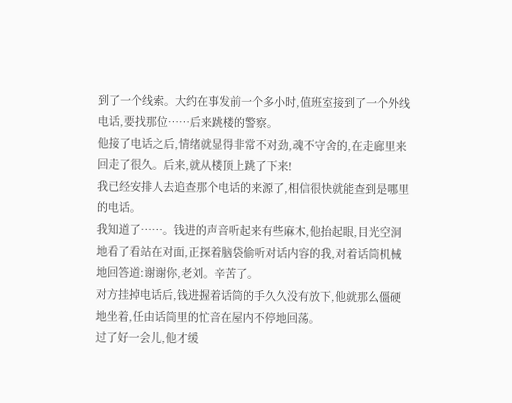到了一个线索。大约在事发前一个多小时,值班室接到了一个外线电话,要找那位……后来跳楼的警察。
他接了电话之后,情绪就显得非常不对劲,魂不守舍的,在走廊里来回走了很久。后来,就从楼顶上跳了下来!
我已经安排人去追查那个电话的来源了,相信很快就能查到是哪里的电话。
我知道了……。钱进的声音听起来有些麻木,他抬起眼,目光空洞地看了看站在对面,正探着脑袋偷听对话内容的我,对着话筒机械地回答道:谢谢你,老刘。辛苦了。
对方挂掉电话后,钱进握着话筒的手久久没有放下,他就那么僵硬地坐着,任由话筒里的忙音在屋内不停地回荡。
过了好一会儿,他才缓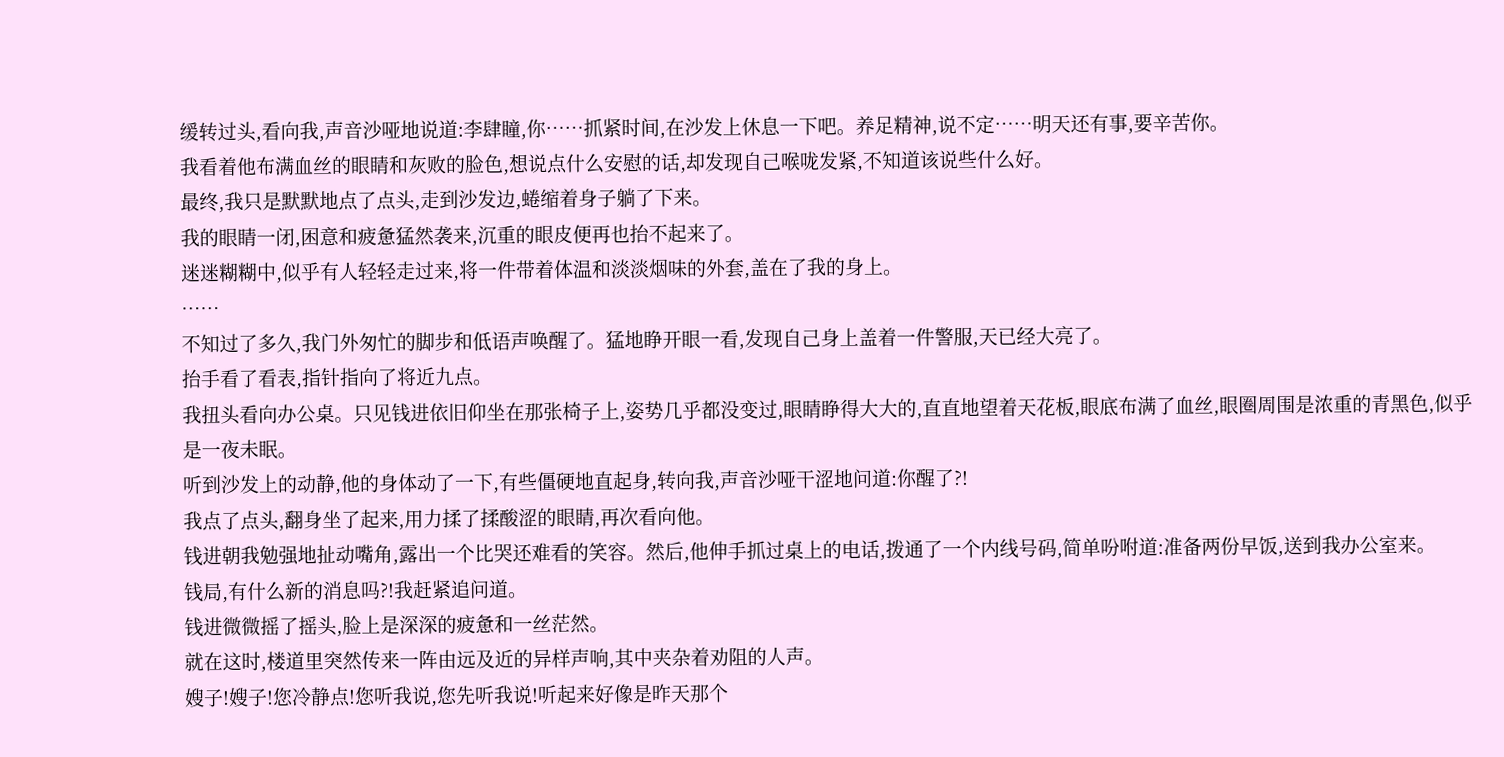缓转过头,看向我,声音沙哑地说道:李肆瞳,你……抓紧时间,在沙发上休息一下吧。养足精神,说不定……明天还有事,要辛苦你。
我看着他布满血丝的眼睛和灰败的脸色,想说点什么安慰的话,却发现自己喉咙发紧,不知道该说些什么好。
最终,我只是默默地点了点头,走到沙发边,蜷缩着身子躺了下来。
我的眼睛一闭,困意和疲惫猛然袭来,沉重的眼皮便再也抬不起来了。
迷迷糊糊中,似乎有人轻轻走过来,将一件带着体温和淡淡烟味的外套,盖在了我的身上。
……
不知过了多久,我门外匆忙的脚步和低语声唤醒了。猛地睁开眼一看,发现自己身上盖着一件警服,天已经大亮了。
抬手看了看表,指针指向了将近九点。
我扭头看向办公桌。只见钱进依旧仰坐在那张椅子上,姿势几乎都没变过,眼睛睁得大大的,直直地望着天花板,眼底布满了血丝,眼圈周围是浓重的青黑色,似乎是一夜未眠。
听到沙发上的动静,他的身体动了一下,有些僵硬地直起身,转向我,声音沙哑干涩地问道:你醒了?!
我点了点头,翻身坐了起来,用力揉了揉酸涩的眼睛,再次看向他。
钱进朝我勉强地扯动嘴角,露出一个比哭还难看的笑容。然后,他伸手抓过桌上的电话,拨通了一个内线号码,简单吩咐道:准备两份早饭,送到我办公室来。
钱局,有什么新的消息吗?!我赶紧追问道。
钱进微微摇了摇头,脸上是深深的疲惫和一丝茫然。
就在这时,楼道里突然传来一阵由远及近的异样声响,其中夹杂着劝阻的人声。
嫂子!嫂子!您冷静点!您听我说,您先听我说!听起来好像是昨天那个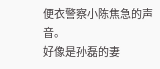便衣警察小陈焦急的声音。
好像是孙磊的妻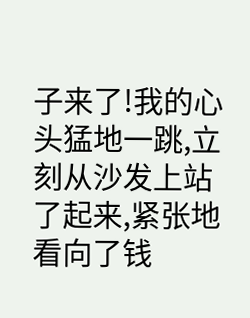子来了!我的心头猛地一跳,立刻从沙发上站了起来,紧张地看向了钱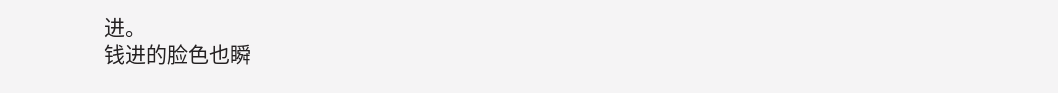进。
钱进的脸色也瞬